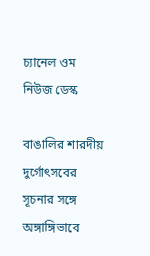চ্যানেল ওম নিউজ ডেস্ক

বাঙালির শারদীয় দুর্গোৎসবের সূচনার সঙ্গে অঙ্গাঙ্গিভাবে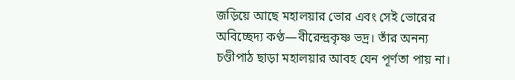জড়িয়ে আছে মহালয়ার ভোর এবং সেই ভোরের অবিচ্ছেদ্য কণ্ঠ—বীরেন্দ্রকৃষ্ণ ভদ্র। তাঁর অনন্য চণ্ডীপাঠ ছাড়া মহালয়ার আবহ যেন পূর্ণতা পায় না।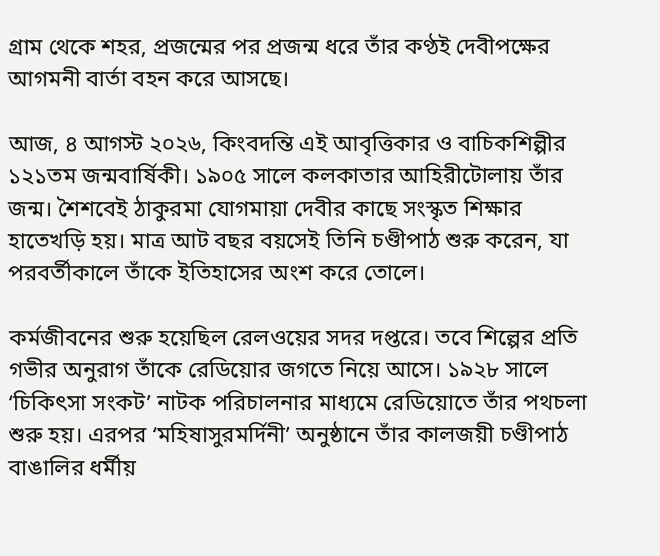গ্রাম থেকে শহর, প্রজন্মের পর প্রজন্ম ধরে তাঁর কণ্ঠই দেবীপক্ষের আগমনী বার্তা বহন করে আসছে।

আজ, ৪ আগস্ট ২০২৬, কিংবদন্তি এই আবৃত্তিকার ও বাচিকশিল্পীর ১২১তম জন্মবার্ষিকী। ১৯০৫ সালে কলকাতার আহিরীটোলায় তাঁর জন্ম। শৈশবেই ঠাকুরমা যোগমায়া দেবীর কাছে সংস্কৃত শিক্ষার হাতেখড়ি হয়। মাত্র আট বছর বয়সেই তিনি চণ্ডীপাঠ শুরু করেন, যা পরবর্তীকালে তাঁকে ইতিহাসের অংশ করে তোলে।

কর্মজীবনের শুরু হয়েছিল রেলওয়ের সদর দপ্তরে। তবে শিল্পের প্রতি গভীর অনুরাগ তাঁকে রেডিয়োর জগতে নিয়ে আসে। ১৯২৮ সালে ‘চিকিৎসা সংকট’ নাটক পরিচালনার মাধ্যমে রেডিয়োতে তাঁর পথচলা শুরু হয়। এরপর ‘মহিষাসুরমর্দিনী’ অনুষ্ঠানে তাঁর কালজয়ী চণ্ডীপাঠ বাঙালির ধর্মীয়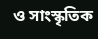ও সাংস্কৃতিক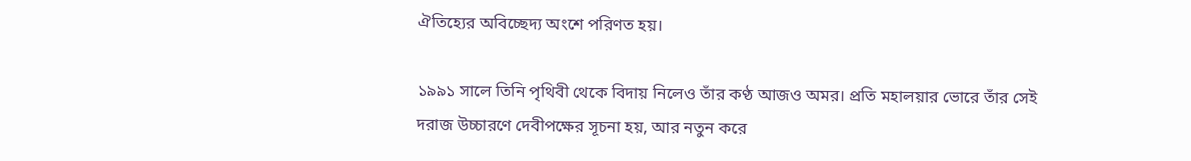ঐতিহ্যের অবিচ্ছেদ্য অংশে পরিণত হয়।

১৯৯১ সালে তিনি পৃথিবী থেকে বিদায় নিলেও তাঁর কণ্ঠ আজও অমর। প্রতি মহালয়ার ভোরে তাঁর সেই দরাজ উচ্চারণে দেবীপক্ষের সূচনা হয়, আর নতুন করে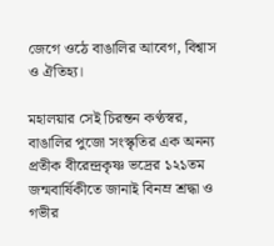জেগে ওঠে বাঙালির আবেগ, বিশ্বাস ও ঐতিহ্য।

মহালয়ার সেই চিরন্তন কণ্ঠস্বর, বাঙালির পুজো সংস্কৃতির এক অনন্য প্রতীক বীরেন্দ্রকৃষ্ণ ভদ্রের ১২১তম জন্মবার্ষিকীতে জানাই বিনম্র শ্রদ্ধা ও গভীর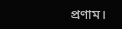প্রণাম।